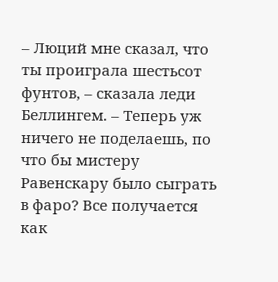– Люций мне сказал, что ты проиграла шестьсот фунтов, – сказала леди Беллингем. – Теперь уж ничего не поделаешь, по что бы мистеру Равенскару было сыграть в фаро? Все получается как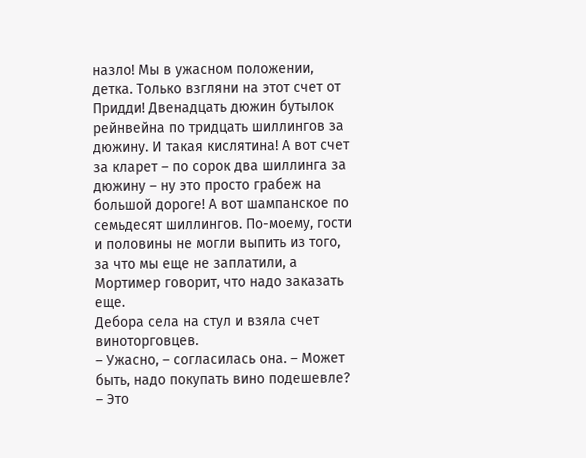назло! Мы в ужасном положении, детка. Только взгляни на этот счет от Придди! Двенадцать дюжин бутылок рейнвейна по тридцать шиллингов за дюжину. И такая кислятина! А вот счет за кларет – по сорок два шиллинга за дюжину – ну это просто грабеж на большой дороге! А вот шампанское по семьдесят шиллингов. По-моему, гости и половины не могли выпить из того, за что мы еще не заплатили, а Мортимер говорит, что надо заказать еще.
Дебора села на стул и взяла счет виноторговцев.
– Ужасно, – согласилась она. – Может быть, надо покупать вино подешевле?
– Это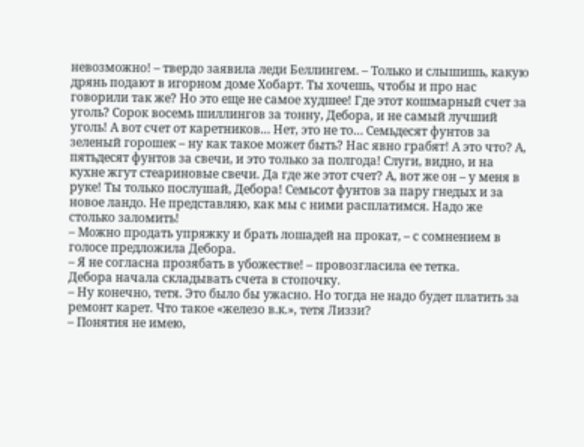невозможно! – твердо заявила леди Беллингем. – Только и слышишь, какую дрянь подают в игорном доме Хобарт. Ты хочешь, чтобы и про нас говорили так же? Но это еще не самое худшее! Где этот кошмарный счет за уголь? Сорок восемь шиллингов за тонну, Дебора, и не самый лучший уголь! А вот счет от каретников… Нет, это не то… Семьдесят фунтов за зеленый горошек – ну как такое может быть? Нас явно грабят! А это что? А, пятьдесят фунтов за свечи, и это только за полгода! Слуги, видно, и на кухне жгут стеариновые свечи. Да где же этот счет? А, вот же он – у меня в руке! Ты только послушай, Дебора! Семьсот фунтов за пару гнедых и за новое ландо. Не представляю, как мы с ними расплатимся. Надо же столько заломить!
– Можно продать упряжку и брать лошадей на прокат, – с сомнением в голосе предложила Дебора.
– Я не согласна прозябать в убожестве! – провозгласила ее тетка.
Дебора начала складывать счета в стопочку.
– Ну конечно, тетя. Это было бы ужасно. Но тогда не надо будет платить за ремонт карет. Что такое «железо в.к.», тетя Лиззи?
– Понятия не имею,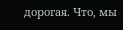дорогая. Что, мы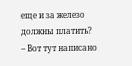еще и за железо должны платить?
– Вот тут написано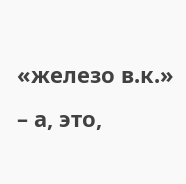«железо в.к.» – а, это,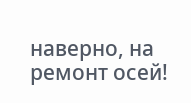наверно, на ремонт осей!